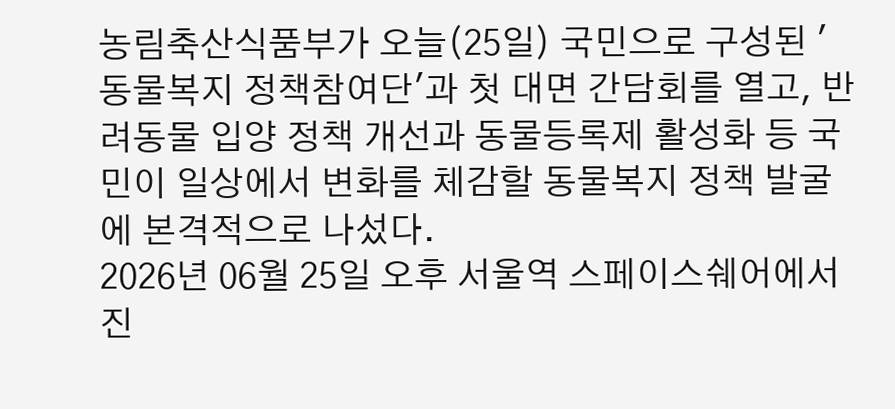농림축산식품부가 오늘(25일) 국민으로 구성된 '동물복지 정책참여단'과 첫 대면 간담회를 열고, 반려동물 입양 정책 개선과 동물등록제 활성화 등 국민이 일상에서 변화를 체감할 동물복지 정책 발굴에 본격적으로 나섰다.
2026년 06월 25일 오후 서울역 스페이스쉐어에서 진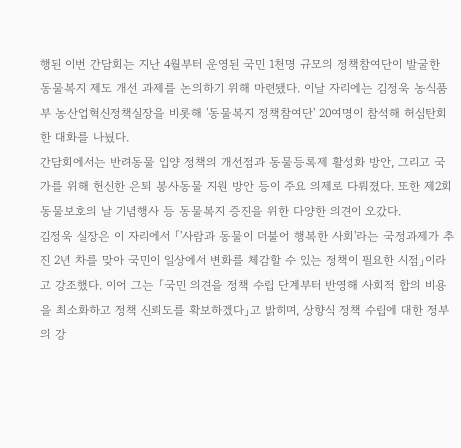행된 이번 간담회는 지난 4월부터 운영된 국민 1천명 규모의 정책참여단이 발굴한 동물복지 제도 개선 과제를 논의하기 위해 마련됐다. 이날 자리에는 김정욱 농식품부 농산업혁신정책실장을 비롯해 '동물복지 정책참여단' 20여명이 참석해 허심탄회한 대화를 나눴다.
간담회에서는 반려동물 입양 정책의 개선점과 동물등록제 활성화 방안, 그리고 국가를 위해 헌신한 은퇴 봉사동물 지원 방안 등이 주요 의제로 다뤄졌다. 또한 제2회 동물보호의 날 기념행사 등 동물복지 증진을 위한 다양한 의견이 오갔다.
김정욱 실장은 이 자리에서 「'사람과 동물이 더불어 행복한 사회'라는 국정과제가 추진 2년 차를 맞아 국민이 일상에서 변화를 체감할 수 있는 정책이 필요한 시점」이라고 강조했다. 이어 그는 「국민 의견을 정책 수립 단계부터 반영해 사회적 합의 비용을 최소화하고 정책 신뢰도를 확보하겠다」고 밝히며, 상향식 정책 수립에 대한 정부의 강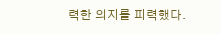력한 의지를 피력했다.